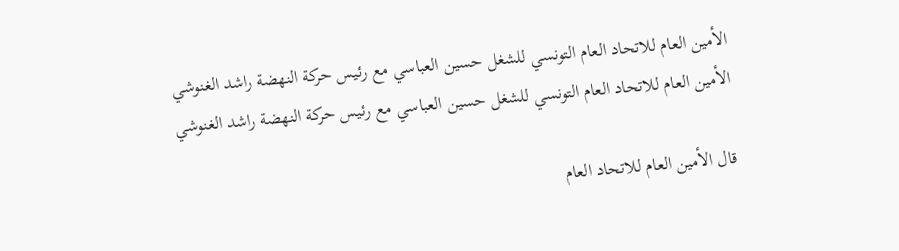الأمين العام للاتحاد العام التونسي للشغل حسين العباسي مع رئيس حركة النهضة راشد الغنوشي
الأمين العام للاتحاد العام التونسي للشغل حسين العباسي مع رئيس حركة النهضة راشد الغنوشي

قال الأمين العام للاتحاد العام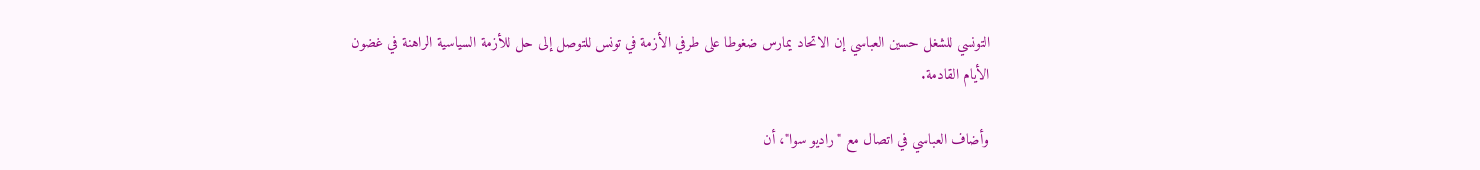التونسي للشغل حسين العباسي إن الاتحاد يمارس ضغوطا على طرفي الأزمة في تونس للتوصل إلى حل للأزمة السياسية الراهنة في غضون الأيام القادمة.

وأضاف العباسي في اتصال مع "راديو سوا"، أن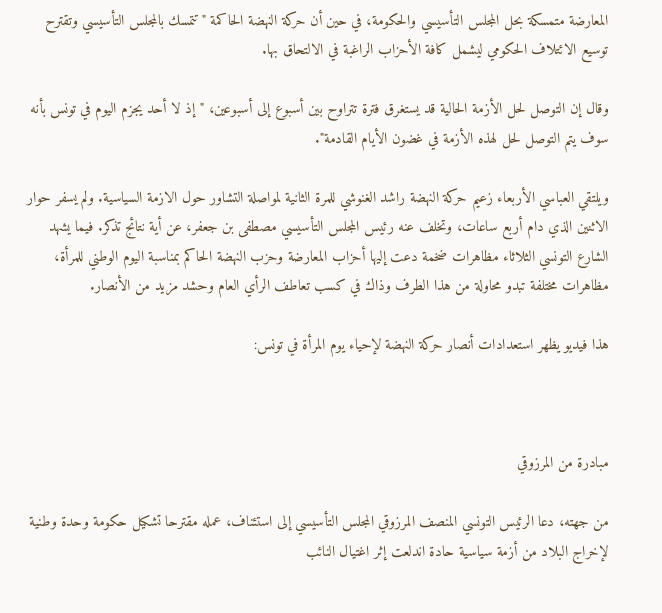المعارضة متمسكة بحل المجلس التأسيسي والحكومة، في حين أن حركة النهضة الحاكمة "تتمسك بالمجلس التأسيسي وتقترح توسيع الائتلاف الحكومي ليشمل كافة الأحزاب الراغبة في الالتحاق بها.

وقال إن التوصل لحل الأزمة الحالية قد يستغرق فترة تتراوح بين أسبوع إلى أسبوعين، "إذ لا أحد يجزم اليوم في تونس بأنه سوف يتم التوصل لحل لهذه الأزمة في غضون الأيام القادمة".

ويلتقي العباسي الأربعاء زعيم حركة النهضة راشد الغنوشي للمرة الثانية لمواصلة التشاور حول الازمة السياسية. ولم يسفر حوار الاثنين الذي دام أربع ساعات، وتخلف عنه رئيس المجلس التأسيسي مصطفى بن جعفر، عن أية نتائج تذكر. فيما يشهد الشارع التونسي الثلاثاء مظاهرات ضخمة دعت إليها أحزاب المعارضة وحزب النهضة الحاكم بمناسبة اليوم الوطني للمرأة، مظاهرات مختلفة تبدو محاولة من هذا الطرف وذاك في كسب تعاطف الرأي العام وحشد مزيد من الأنصار.

هذا فيديو يظهر استعدادات أنصار حركة النهضة لإحياء يوم المرأة في تونس:



مبادرة من المرزوقي

من جهته، دعا الرئيس التونسي المنصف المرزوقي المجلس التأسيسي إلى استئناف، عمله مقترحا تشكيل حكومة وحدة وطنية لإخراج البلاد من أزمة سياسية حادة اندلعت إثر اغتيال النائب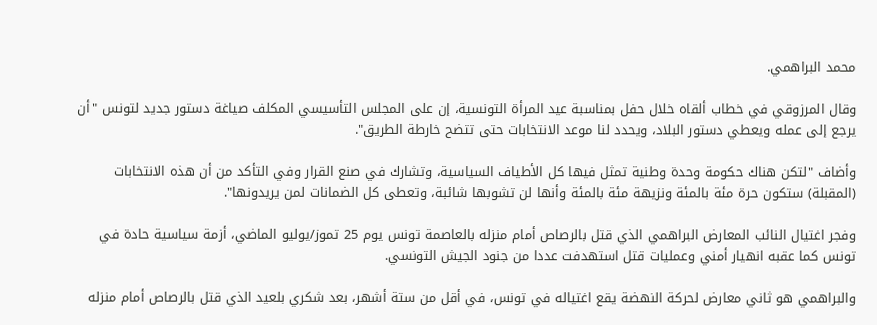محمد البراهمي.

وقال المرزوقي في خطاب ألقاه خلال حفل بمناسبة عيد المرأة التونسية، إن على المجلس التأسيسي المكلف صياغة دستور جديد لتونس "أن يرجع إلى عمله ويعطي دستور البلاد، ويحدد لنا موعد الانتخابات حتى تتضح خارطة الطريق".

وأضاف "لتكن هناك حكومة وحدة وطنية تمثل فيها كل الأطياف السياسية، وتشارك في صنع القرار وفي التأكد من أن هذه الانتخابات (المقبلة) ستكون حرة مئة بالمئة ونزيهة مئة بالمئة وأنها لن تشوبها شائبة، وتعطى كل الضمانات لمن يريدونها".

وفجر اغتيال النائب المعارض البراهمي الذي قتل بالرصاص أمام منزله بالعاصمة تونس يوم 25 تموز/يوليو الماضي، أزمة سياسية حادة في تونس كما عقبه انهيار أمني وعمليات قتل استهدفت عددا من جنود الجيش التونسي.

والبراهمي هو ثاني معارض لحركة النهضة يقع اغتياله في تونس، في أقل من ستة أشهر، بعد شكري بلعيد الذي قتل بالرصاص أمام منزله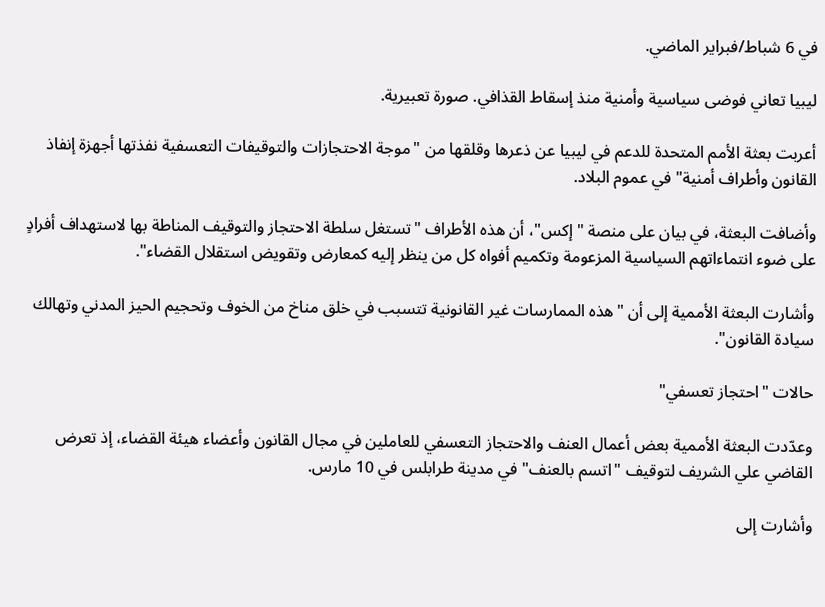في 6 شباط/فبراير الماضي.

ليبيا تعاني فوضى سياسية وأمنية منذ إسقاط القذافي. صورة تعبيرية.

أعربت بعثة الأمم المتحدة للدعم في ليبيا عن ذعرها وقلقها من "موجة الاحتجازات والتوقيفات التعسفية نفذتها أجهزة إنفاذ القانون وأطراف أمنية" في عموم البلاد.

وأضافت البعثة، في بيان على منصة "إكس"، أن هذه الأطراف "تستغل سلطة الاحتجاز والتوقيف المناطة بها لاستهداف أفرادٍ على ضوء انتماءاتهم السياسية المزعومة وتكميم أفواه كل من ينظر إليه كمعارض وتقويض استقلال القضاء".

وأشارت البعثة الأممية إلى أن "هذه الممارسات غير القانونية تتسبب في خلق مناخ من الخوف وتحجيم الحيز المدني وتهالك سيادة القانون".

حالات "احتجاز تعسفي"

وعدّدت البعثة الأممية بعض أعمال العنف والاحتجاز التعسفي للعاملين في مجال القانون وأعضاء هيئة القضاء، إذ تعرض القاضي علي الشريف لتوقيف "اتسم بالعنف" في مدينة طرابلس في 10 مارس.

وأشارت إلى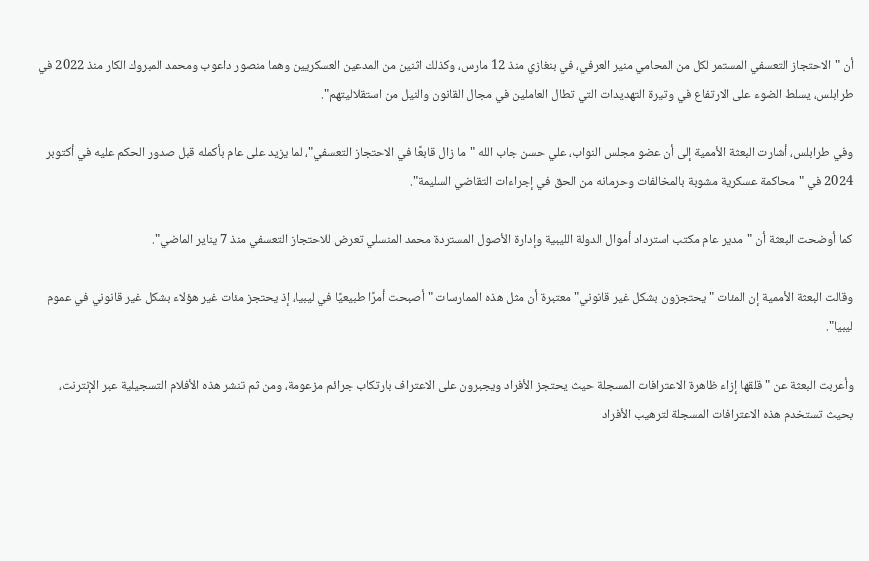أن "الاحتجاز التعسفي المستمر لكل من المحامي منير العرفي، في بنغازي منذ 12 مارس، وكذلك اثنين من المدعين العسكريين وهما منصور داعوب ومحمد المبروك الكار منذ 2022 في طرابلس، يسلط الضوء على الارتفاع في وتيرة التهديدات التي تطال العاملين في مجال القانون والنيل من استقلاليتهم".

وفي طرابلس، أشارت البعثة الأممية إلى أن عضو مجلس النواب، علي حسن جاب الله "ما زال قابعًا في الاحتجاز التعسفي"، لما يزيد على عام بأكمله قبل صدور الحكم عليه في أكتوبر 2024 في "محاكمة عسكرية مشوبة بالمخالفات وحرمانه من الحق في إجراءات التقاضي السليمة".

كما أوضحت البعثة أن "مدير عام مكتب استرداد أموال الدولة الليبية وإدارة الأصول المستردة محمد المنسلي تعرض للاحتجاز التعسفي منذ 7 يناير الماضي".

وقالت البعثة الأممية إن المئات "يحتجزون بشكل غير قانوني" معتبرة أن مثل هذه الممارسات "أصبحت أمرًا طبيعيًا في ليبيا، إذ يحتجز مئات غير هؤلاء بشكل غير قانوني في عموم ليبيا".

وأعربت البعثة عن "قلقها إزاء ظاهرة الاعترافات المسجلة حيث يحتجز الأفراد ويجبرون على الاعتراف بارتكاب جرائم مزعومة، ومن ثم تنشر هذه الأفلام التسجيلية عبر الإنترنت، بحيث تستخدم هذه الاعترافات المسجلة لترهيب الأفراد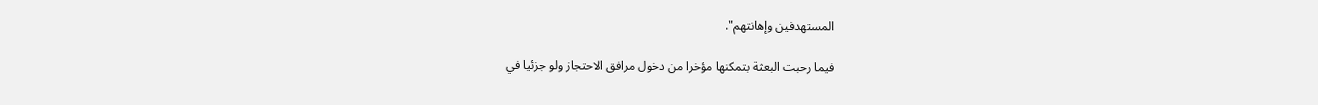المستهدفين وإهانتهم".

فيما رحبت البعثة بتمكنها مؤخرا من دخول مرافق الاحتجاز ولو جزئيا في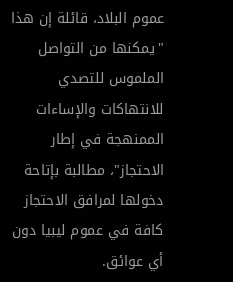عموم البلاد، قائلة إن هذا "يمكنها من التواصل الملموس للتصدي للانتهاكات والإساءات الممنهجة في إطار الاحتجاز"، مطالبة بإتاحة دخولها لمرافق الاحتجاز كافة في عموم ليبيا دون أي عوائق.